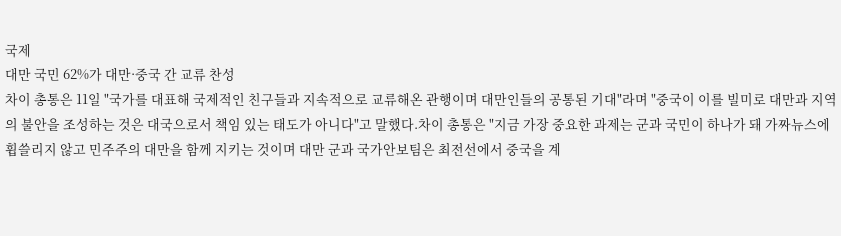국제
대만 국민 62%가 대만·중국 간 교류 찬성
차이 총통은 11일 "국가를 대표해 국제적인 친구들과 지속적으로 교류해온 관행이며 대만인들의 공통된 기대"라며 "중국이 이를 빌미로 대만과 지역의 불안을 조성하는 것은 대국으로서 책임 있는 태도가 아니다"고 말했다.차이 총통은 "지금 가장 중요한 과제는 군과 국민이 하나가 돼 가짜뉴스에 휩쓸리지 않고 민주주의 대만을 함께 지키는 것이며 대만 군과 국가안보팀은 최전선에서 중국을 계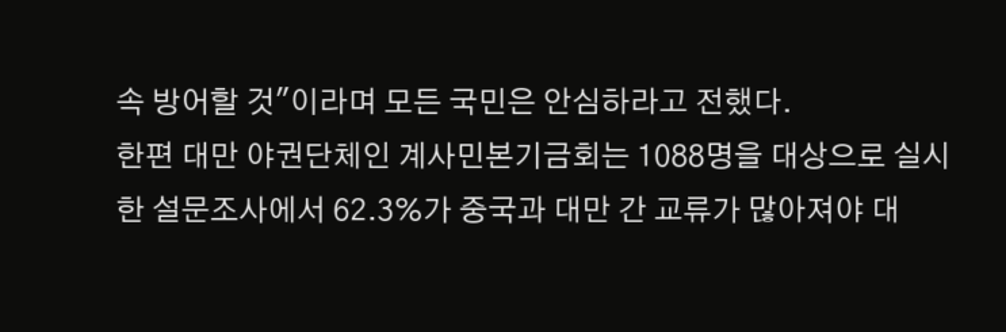속 방어할 것"이라며 모든 국민은 안심하라고 전했다.
한편 대만 야권단체인 계사민본기금회는 1088명을 대상으로 실시한 설문조사에서 62.3%가 중국과 대만 간 교류가 많아져야 대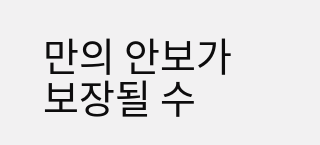만의 안보가 보장될 수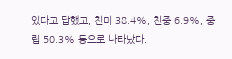있다고 답했고, 친미 38.4%, 친중 6.9%, 중립 50.3% 등으로 나타났다.